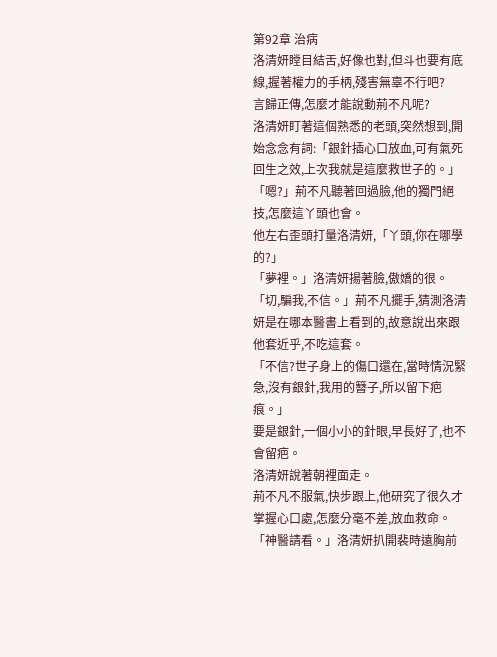第92章 治病
洛清妍瞠目結舌,好像也對,但斗也要有底線,握著權力的手柄,殘害無辜不行吧?
言歸正傳,怎麼才能說動荊不凡呢?
洛清妍盯著這個熟悉的老頭,突然想到,開始念念有詞:「銀針插心口放血,可有氣死回生之效,上次我就是這麼救世子的。」
「嗯?」荊不凡聽著回過臉,他的獨門絕技,怎麼這丫頭也會。
他左右歪頭打量洛清妍,「丫頭,你在哪學的?」
「夢裡。」洛清妍揚著臉,傲嬌的很。
「切,騙我,不信。」荊不凡擺手,猜測洛清妍是在哪本醫書上看到的,故意說出來跟他套近乎,不吃這套。
「不信?世子身上的傷口還在,當時情況緊急,沒有銀針,我用的簪子,所以留下疤痕。」
要是銀針,一個小小的針眼,早長好了,也不會留疤。
洛清妍說著朝裡面走。
荊不凡不服氣,快步跟上,他研究了很久才掌握心口處,怎麼分毫不差,放血救命。
「神醫請看。」洛清妍扒開裴時遠胸前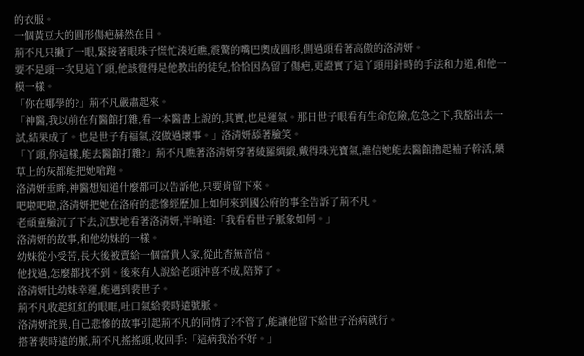的衣服。
一個黃豆大的圓形傷疤赫然在目。
荊不凡只撇了一眼,緊接著眼珠子慌忙湊近瞧,震驚的嘴巴奧成圓形,側過頭看著高傲的洛清妍。
要不是頭一次見這丫頭,他該覺得是他教出的徒兒,恰恰因為留了傷疤,更證實了這丫頭用針時的手法和力道,和他一模一樣。
「你在哪學的?」荊不凡嚴肅起來。
「神醫,我以前在有醫館打雜,看一本醫書上說的,其實,也是運氣。那日世子眼看有生命危險,危急之下,我豁出去一試,結果成了。也是世子有福氣,沒做過壞事。」洛清妍舔著臉笑。
「丫頭,你這樣,能去醫館打雜?」荊不凡瞧著洛清妍穿著綾羅綢緞,戴得珠光寶氣,誰信她能去醫館擼起袖子幹活,藥草上的灰都能把她嗆跑。
洛清妍垂眸,神醫想知道什麼都可以告訴他,只要肯留下來。
吧啦吧啦,洛清妍把她在洛府的悲慘經歷加上如何來到國公府的事全告訴了荊不凡。
老頑童臉沉了下去,沉默地看著洛清妍,半晌道:「我看看世子脈象如何。」
洛清妍的故事,和他幼妹的一樣。
幼妹從小受苦,長大後被賣給一個富貴人家,從此杳無音信。
他找過,怎麼都找不到。後來有人說給老頭沖喜不成,陪葬了。
洛清妍比幼妹幸運,能遇到裴世子。
荊不凡收起紅紅的眼眶,吐口氣給裴時遠號脈。
洛清妍詫異,自己悲慘的故事引起荊不凡的同情了?不管了,能讓他留下給世子治病就行。
搭著裴時遠的脈,荊不凡搖搖頭,收回手:「這病我治不好。」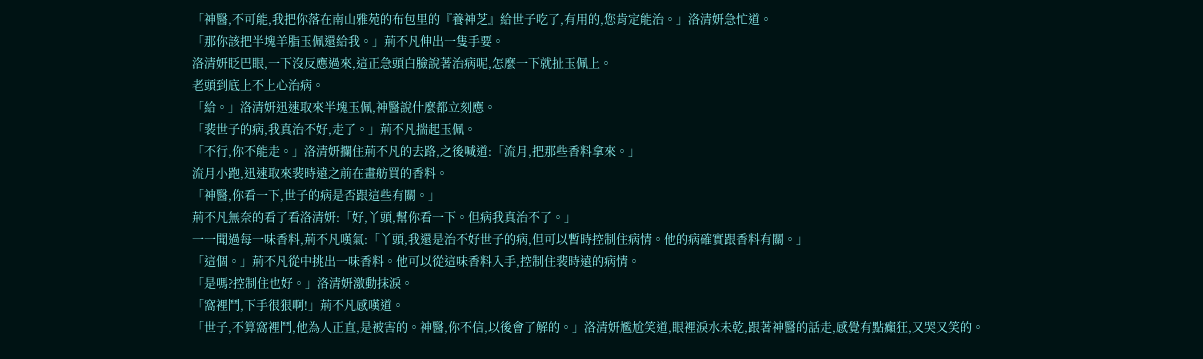「神醫,不可能,我把你落在南山雅苑的布包里的『養神芝』給世子吃了,有用的,您肯定能治。」洛清妍急忙道。
「那你該把半塊羊脂玉佩還給我。」荊不凡伸出一隻手要。
洛清妍眨巴眼,一下沒反應過來,這正急頭白臉說著治病呢,怎麼一下就扯玉佩上。
老頭到底上不上心治病。
「給。」洛清妍迅速取來半塊玉佩,神醫說什麼都立刻應。
「裴世子的病,我真治不好,走了。」荊不凡揣起玉佩。
「不行,你不能走。」洛清妍攔住荊不凡的去路,之後喊道:「流月,把那些香料拿來。」
流月小跑,迅速取來裴時遠之前在畫舫買的香料。
「神醫,你看一下,世子的病是否跟這些有關。」
荊不凡無奈的看了看洛清妍:「好,丫頭,幫你看一下。但病我真治不了。」
一一聞過每一味香料,荊不凡嘆氣:「丫頭,我還是治不好世子的病,但可以暫時控制住病情。他的病確實跟香料有關。」
「這個。」荊不凡從中挑出一味香料。他可以從這味香料入手,控制住裴時遠的病情。
「是嗎?控制住也好。」洛清妍激動抹淚。
「窩裡鬥,下手很狠啊!」荊不凡感嘆道。
「世子,不算窩裡鬥,他為人正直,是被害的。神醫,你不信,以後會了解的。」洛清妍尷尬笑道,眼裡淚水未乾,跟著神醫的話走,感覺有點癲狂,又哭又笑的。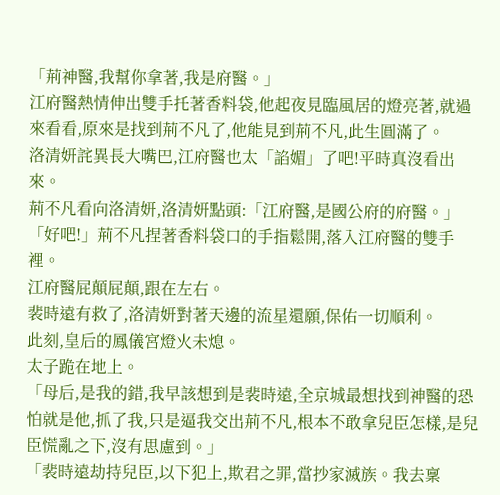「荊神醫,我幫你拿著,我是府醫。」
江府醫熱情伸出雙手托著香料袋,他起夜見臨風居的燈亮著,就過來看看,原來是找到荊不凡了,他能見到荊不凡,此生圓滿了。
洛清妍詫異長大嘴巴,江府醫也太「諂媚」了吧!平時真沒看出來。
荊不凡看向洛清妍,洛清妍點頭:「江府醫,是國公府的府醫。」
「好吧!」荊不凡捏著香料袋口的手指鬆開,落入江府醫的雙手裡。
江府醫屁顛屁顛,跟在左右。
裴時遠有救了,洛清妍對著天邊的流星還願,保佑一切順利。
此刻,皇后的鳳儀宮燈火未熄。
太子跪在地上。
「母后,是我的錯,我早該想到是裴時遠,全京城最想找到神醫的恐怕就是他,抓了我,只是逼我交出荊不凡,根本不敢拿兒臣怎樣,是兒臣慌亂之下,沒有思慮到。」
「裴時遠劫持兒臣,以下犯上,欺君之罪,當抄家滅族。我去稟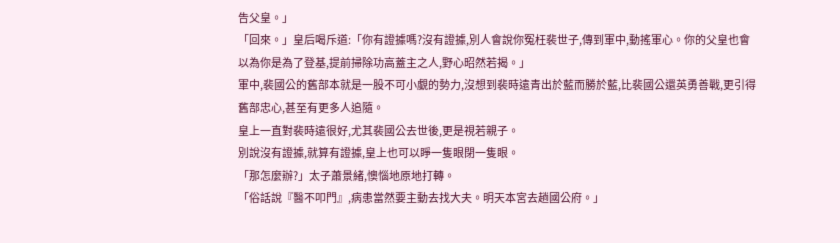告父皇。」
「回來。」皇后喝斥道:「你有證據嗎?沒有證據,別人會說你冤枉裴世子,傳到軍中,動搖軍心。你的父皇也會以為你是為了登基,提前掃除功高蓋主之人,野心昭然若揭。」
軍中,裴國公的舊部本就是一股不可小覷的勢力,沒想到裴時遠青出於藍而勝於藍,比裴國公還英勇善戰,更引得舊部忠心,甚至有更多人追隨。
皇上一直對裴時遠很好,尤其裴國公去世後,更是視若親子。
別說沒有證據,就算有證據,皇上也可以睜一隻眼閉一隻眼。
「那怎麼辦?」太子蕭景緒,懊惱地原地打轉。
「俗話說『醫不叩門』,病患當然要主動去找大夫。明天本宮去趟國公府。」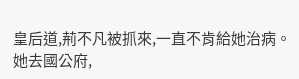皇后道,荊不凡被抓來,一直不肯給她治病。
她去國公府,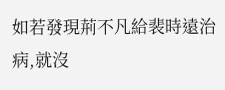如若發現荊不凡給裴時遠治病,就沒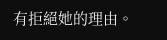有拒絕她的理由。